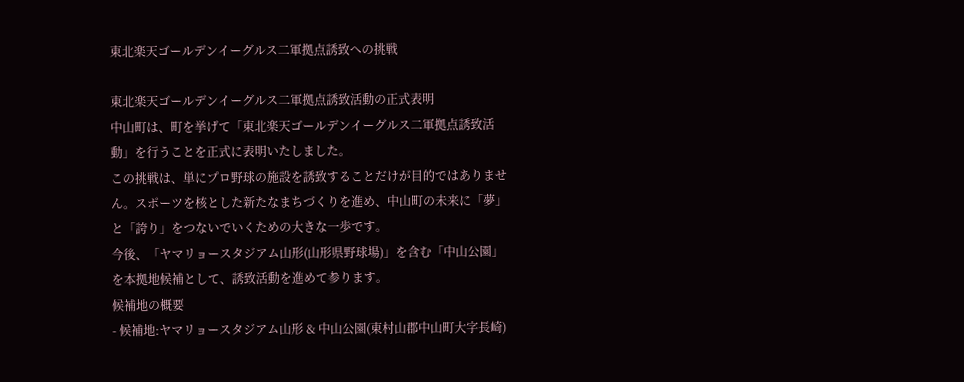東北楽天ゴールデンイーグルス二軍拠点誘致への挑戦

東北楽天ゴールデンイーグルス二軍拠点誘致活動の正式表明
中山町は、町を挙げて「東北楽天ゴールデンイーグルス二軍拠点誘致活動」を行うことを正式に表明いたしました。
この挑戦は、単にプロ野球の施設を誘致することだけが目的ではありません。スポーツを核とした新たなまちづくりを進め、中山町の未来に「夢」と「誇り」をつないでいくための大きな一歩です。
今後、「ヤマリョースタジアム山形(山形県野球場)」を含む「中山公園」を本拠地候補として、誘致活動を進めて参ります。
候補地の概要
- 候補地:ヤマリョースタジアム山形 & 中山公園(東村山郡中山町大字長崎)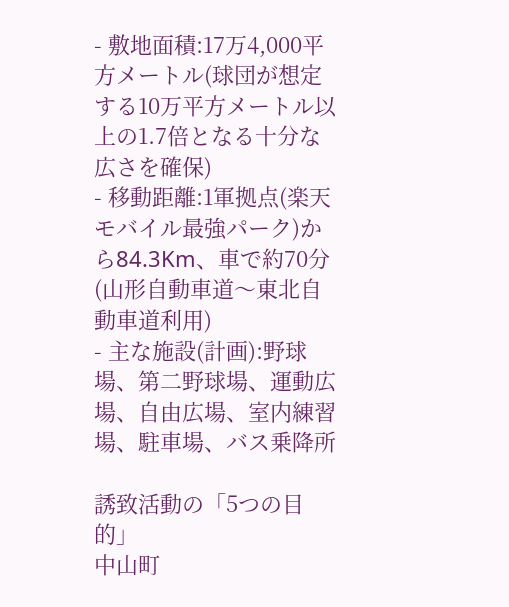- 敷地面積:17万4,000平方メートル(球団が想定する10万平方メートル以上の1.7倍となる十分な広さを確保)
- 移動距離:1軍拠点(楽天モバイル最強パーク)から84.3Km、車で約70分(山形自動車道〜東北自動車道利用)
- 主な施設(計画):野球場、第二野球場、運動広場、自由広場、室内練習場、駐車場、バス乗降所

誘致活動の「5つの目的」
中山町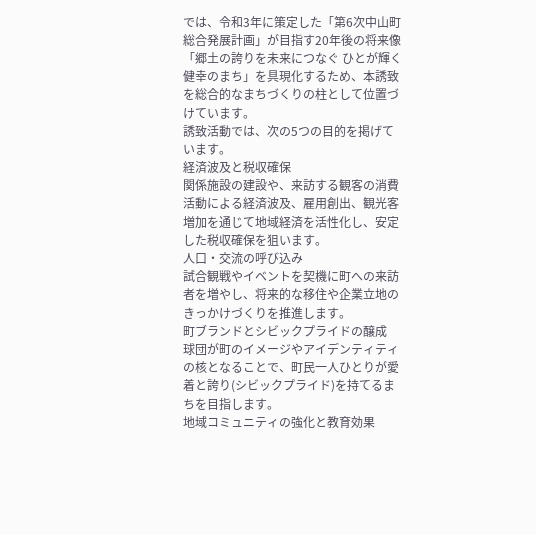では、令和3年に策定した「第6次中山町総合発展計画」が目指す20年後の将来像「郷土の誇りを未来につなぐ ひとが輝く健幸のまち」を具現化するため、本誘致を総合的なまちづくりの柱として位置づけています。
誘致活動では、次の5つの目的を掲げています。
経済波及と税収確保
関係施設の建設や、来訪する観客の消費活動による経済波及、雇用創出、観光客増加を通じて地域経済を活性化し、安定した税収確保を狙います。
人口・交流の呼び込み
試合観戦やイベントを契機に町への来訪者を増やし、将来的な移住や企業立地のきっかけづくりを推進します。
町ブランドとシビックプライドの醸成
球団が町のイメージやアイデンティティの核となることで、町民一人ひとりが愛着と誇り(シビックプライド)を持てるまちを目指します。
地域コミュニティの強化と教育効果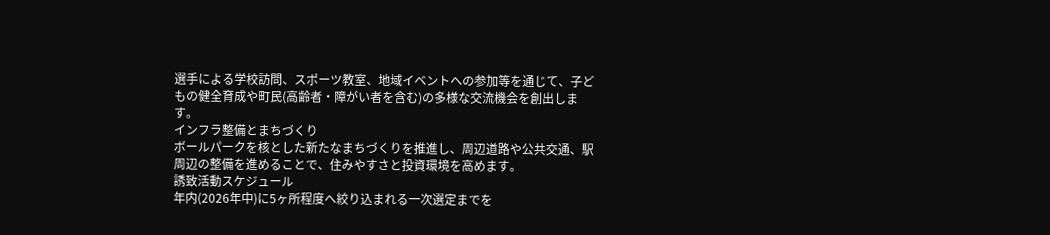選手による学校訪問、スポーツ教室、地域イベントへの参加等を通じて、子どもの健全育成や町民(高齢者・障がい者を含む)の多様な交流機会を創出します。
インフラ整備とまちづくり
ボールパークを核とした新たなまちづくりを推進し、周辺道路や公共交通、駅周辺の整備を進めることで、住みやすさと投資環境を高めます。
誘致活動スケジュール
年内(2026年中)に5ヶ所程度へ絞り込まれる一次選定までを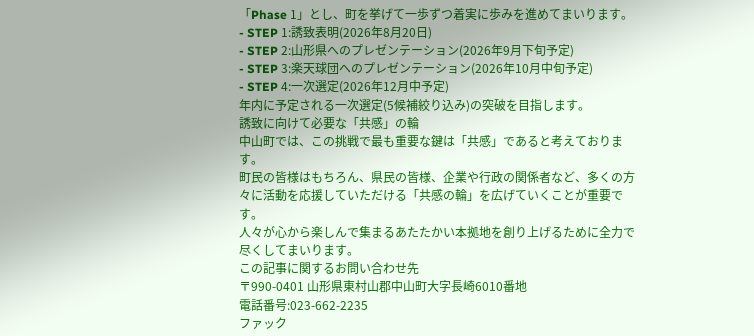「Phase 1」とし、町を挙げて一歩ずつ着実に歩みを進めてまいります。
- STEP 1:誘致表明(2026年8月20日)
- STEP 2:山形県へのプレゼンテーション(2026年9月下旬予定)
- STEP 3:楽天球団へのプレゼンテーション(2026年10月中旬予定)
- STEP 4:一次選定(2026年12月中予定)
年内に予定される一次選定(5候補絞り込み)の突破を目指します。
誘致に向けて必要な「共感」の輪
中山町では、この挑戦で最も重要な鍵は「共感」であると考えております。
町民の皆様はもちろん、県民の皆様、企業や行政の関係者など、多くの方々に活動を応援していただける「共感の輪」を広げていくことが重要です。
人々が心から楽しんで集まるあたたかい本拠地を創り上げるために全力で尽くしてまいります。
この記事に関するお問い合わせ先
〒990-0401 山形県東村山郡中山町大字長崎6010番地
電話番号:023-662-2235
ファック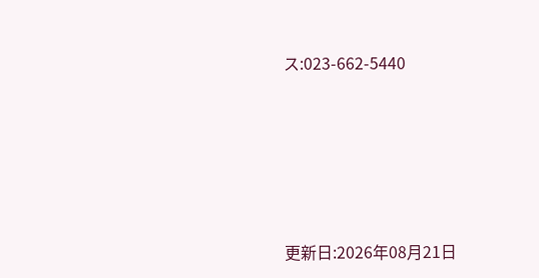ス:023-662-5440






更新日:2026年08月21日